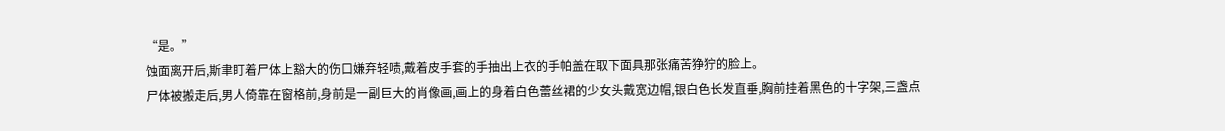“是。”
蚀面离开后,斯聿盯着尸体上豁大的伤口嫌弃轻啧,戴着皮手套的手抽出上衣的手帕盖在取下面具那张痛苦狰狞的脸上。
尸体被搬走后,男人倚靠在窗格前,身前是一副巨大的肖像画,画上的身着白色蕾丝裙的少女头戴宽边帽,银白色长发直垂,胸前挂着黑色的十字架,三盏点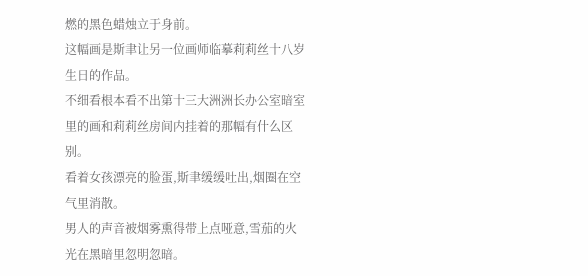燃的黑色蜡烛立于身前。
这幅画是斯聿让另一位画师临摹莉莉丝十八岁生日的作品。
不细看根本看不出第十三大洲洲长办公室暗室里的画和莉莉丝房间内挂着的那幅有什么区别。
看着女孩漂亮的脸蛋,斯聿缓缓吐出,烟圈在空气里消散。
男人的声音被烟雾熏得带上点哑意,雪茄的火光在黑暗里忽明忽暗。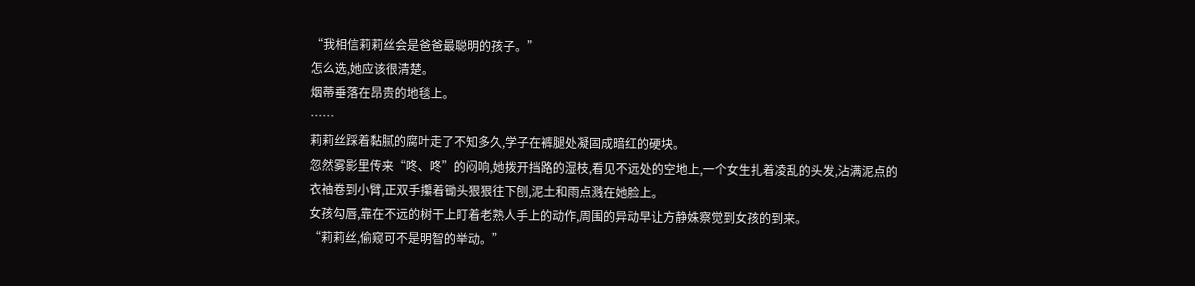“我相信莉莉丝会是爸爸最聪明的孩子。”
怎么选,她应该很清楚。
烟蒂垂落在昂贵的地毯上。
……
莉莉丝踩着黏腻的腐叶走了不知多久,学子在裤腿处凝固成暗红的硬块。
忽然雾影里传来“咚、咚”的闷响,她拨开挡路的湿枝,看见不远处的空地上,一个女生扎着凌乱的头发,沾满泥点的衣袖卷到小臂,正双手攥着锄头狠狠往下刨,泥土和雨点溅在她脸上。
女孩勾唇,靠在不远的树干上盯着老熟人手上的动作,周围的异动早让方静姝察觉到女孩的到来。
“莉莉丝,偷窥可不是明智的举动。”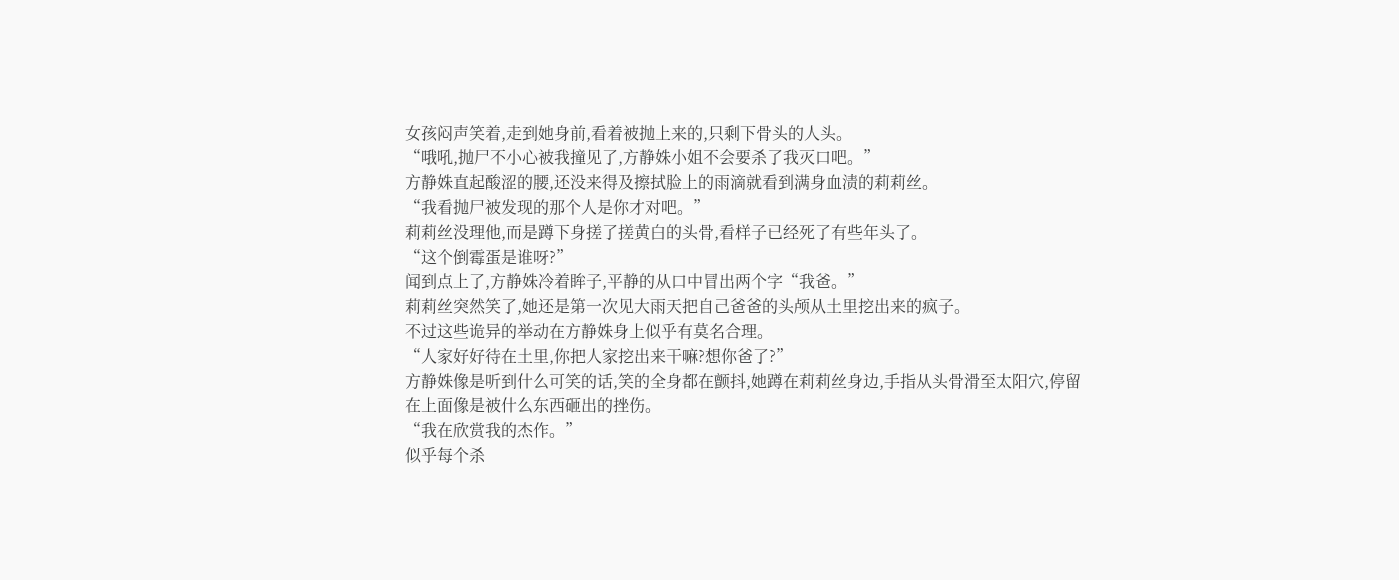女孩闷声笑着,走到她身前,看着被抛上来的,只剩下骨头的人头。
“哦吼,抛尸不小心被我撞见了,方静姝小姐不会要杀了我灭口吧。”
方静姝直起酸涩的腰,还没来得及擦拭脸上的雨滴就看到满身血渍的莉莉丝。
“我看抛尸被发现的那个人是你才对吧。”
莉莉丝没理他,而是蹲下身搓了搓黄白的头骨,看样子已经死了有些年头了。
“这个倒霉蛋是谁呀?”
闻到点上了,方静姝冷着眸子,平静的从口中冒出两个字“我爸。”
莉莉丝突然笑了,她还是第一次见大雨天把自己爸爸的头颅从土里挖出来的疯子。
不过这些诡异的举动在方静姝身上似乎有莫名合理。
“人家好好待在土里,你把人家挖出来干嘛?想你爸了?”
方静姝像是听到什么可笑的话,笑的全身都在颤抖,她蹲在莉莉丝身边,手指从头骨滑至太阳穴,停留在上面像是被什么东西砸出的挫伤。
“我在欣赏我的杰作。”
似乎每个杀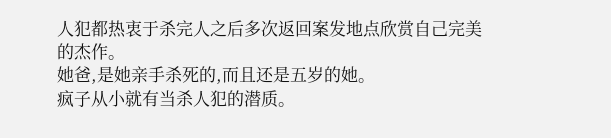人犯都热衷于杀完人之后多次返回案发地点欣赏自己完美的杰作。
她爸,是她亲手杀死的,而且还是五岁的她。
疯子从小就有当杀人犯的潜质。